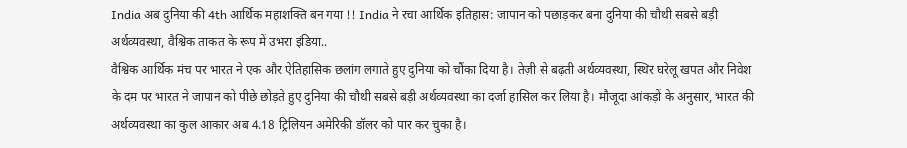India अब दुनिया की 4th आर्थिक महाशक्ति बन गया !! India ने रचा आर्थिक इतिहास: जापान को पछाड़कर बना दुनिया की चौथी सबसे बड़ी अर्थव्यवस्था, वैश्विक ताकत के रूप में उभरा इंडिया..
वैश्विक आर्थिक मंच पर भारत ने एक और ऐतिहासिक छलांग लगाते हुए दुनिया को चौंका दिया है। तेज़ी से बढ़ती अर्थव्यवस्था, स्थिर घरेलू खपत और निवेश के दम पर भारत ने जापान को पीछे छोड़ते हुए दुनिया की चौथी सबसे बड़ी अर्थव्यवस्था का दर्जा हासिल कर लिया है। मौजूदा आंकड़ों के अनुसार, भारत की अर्थव्यवस्था का कुल आकार अब 4.18 ट्रिलियन अमेरिकी डॉलर को पार कर चुका है।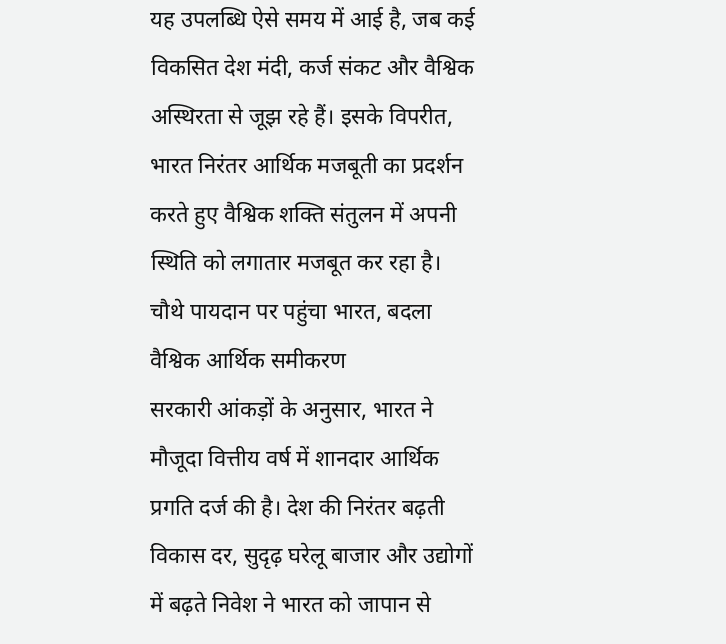यह उपलब्धि ऐसे समय में आई है, जब कई विकसित देश मंदी, कर्ज संकट और वैश्विक अस्थिरता से जूझ रहे हैं। इसके विपरीत, भारत निरंतर आर्थिक मजबूती का प्रदर्शन करते हुए वैश्विक शक्ति संतुलन में अपनी स्थिति को लगातार मजबूत कर रहा है।
चौथे पायदान पर पहुंचा भारत, बदला वैश्विक आर्थिक समीकरण
सरकारी आंकड़ों के अनुसार, भारत ने मौजूदा वित्तीय वर्ष में शानदार आर्थिक प्रगति दर्ज की है। देश की निरंतर बढ़ती विकास दर, सुदृढ़ घरेलू बाजार और उद्योगों में बढ़ते निवेश ने भारत को जापान से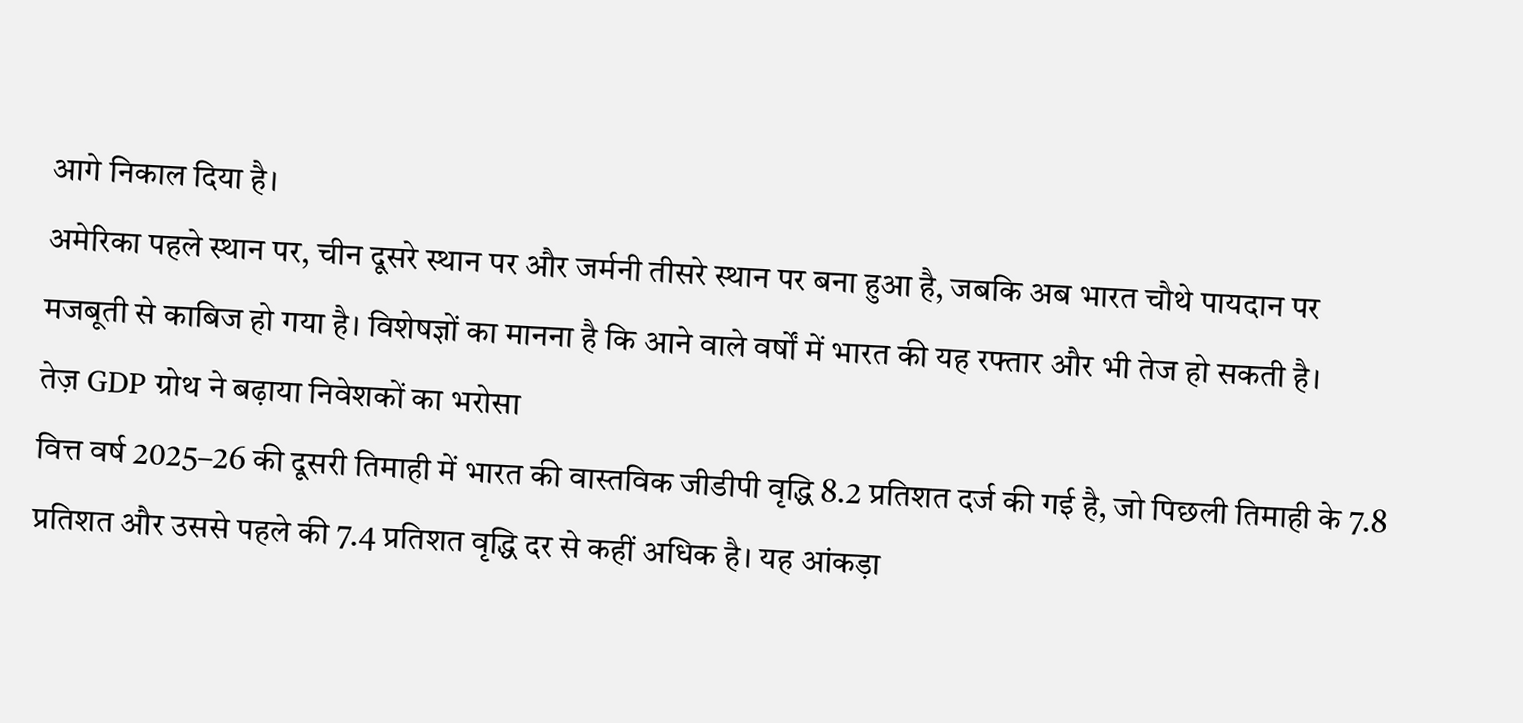आगे निकाल दिया है।
अमेरिका पहले स्थान पर, चीन दूसरे स्थान पर और जर्मनी तीसरे स्थान पर बना हुआ है, जबकि अब भारत चौथे पायदान पर मजबूती से काबिज हो गया है। विशेषज्ञों का मानना है कि आने वाले वर्षों में भारत की यह रफ्तार और भी तेज हो सकती है।
तेज़ GDP ग्रोथ ने बढ़ाया निवेशकों का भरोसा
वित्त वर्ष 2025–26 की दूसरी तिमाही में भारत की वास्तविक जीडीपी वृद्धि 8.2 प्रतिशत दर्ज की गई है, जो पिछली तिमाही के 7.8 प्रतिशत और उससे पहले की 7.4 प्रतिशत वृद्धि दर से कहीं अधिक है। यह आंकड़ा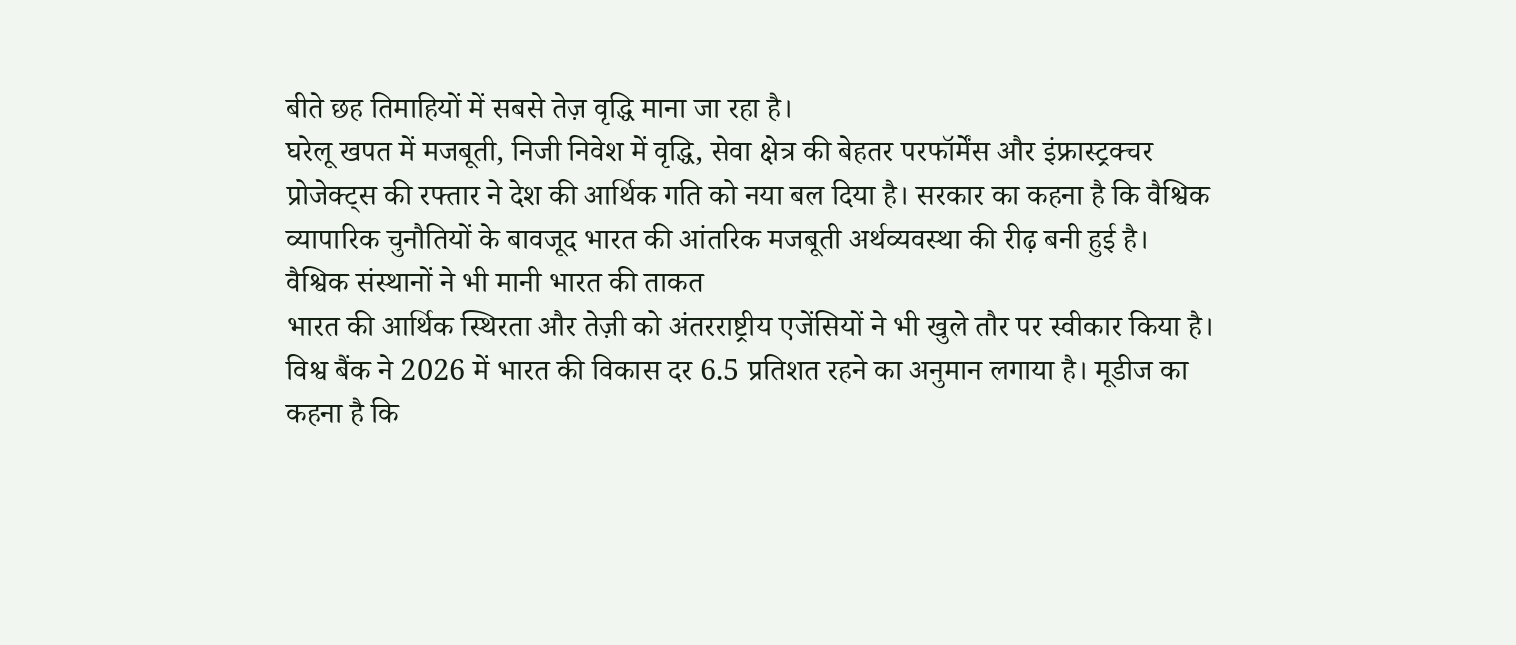बीते छह तिमाहियों में सबसे तेज़ वृद्धि माना जा रहा है।
घरेलू खपत में मजबूती, निजी निवेश में वृद्धि, सेवा क्षेत्र की बेहतर परफॉर्मेंस और इंफ्रास्ट्रक्चर प्रोजेक्ट्स की रफ्तार ने देश की आर्थिक गति को नया बल दिया है। सरकार का कहना है कि वैश्विक व्यापारिक चुनौतियों के बावजूद भारत की आंतरिक मजबूती अर्थव्यवस्था की रीढ़ बनी हुई है।
वैश्विक संस्थानों ने भी मानी भारत की ताकत
भारत की आर्थिक स्थिरता और तेज़ी को अंतरराष्ट्रीय एजेंसियों ने भी खुले तौर पर स्वीकार किया है।
विश्व बैंक ने 2026 में भारत की विकास दर 6.5 प्रतिशत रहने का अनुमान लगाया है। मूडीज का कहना है कि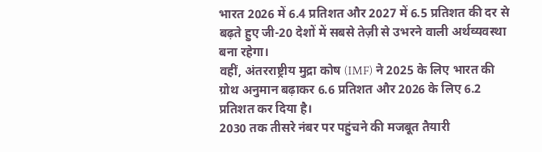भारत 2026 में 6.4 प्रतिशत और 2027 में 6.5 प्रतिशत की दर से बढ़ते हुए जी-20 देशों में सबसे तेज़ी से उभरने वाली अर्थव्यवस्था बना रहेगा।
वहीं, अंतरराष्ट्रीय मुद्रा कोष (IMF) ने 2025 के लिए भारत की ग्रोथ अनुमान बढ़ाकर 6.6 प्रतिशत और 2026 के लिए 6.2 प्रतिशत कर दिया है।
2030 तक तीसरे नंबर पर पहुंचने की मजबूत तैयारी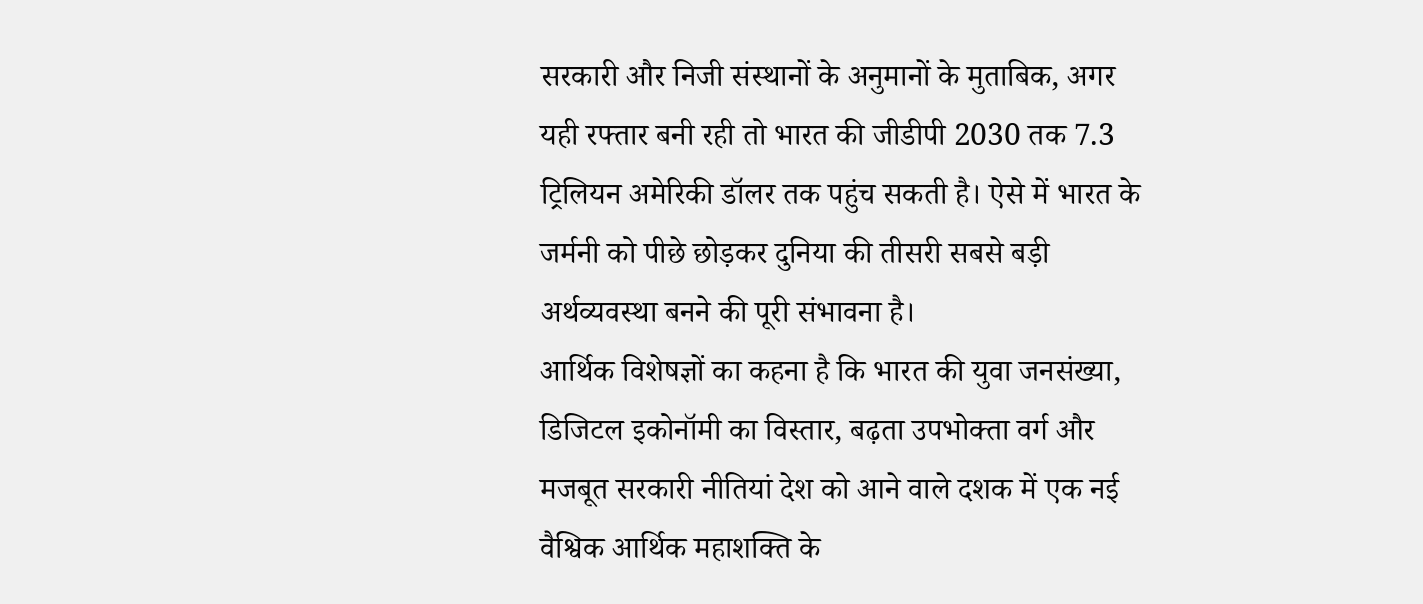सरकारी और निजी संस्थानों के अनुमानों के मुताबिक, अगर यही रफ्तार बनी रही तो भारत की जीडीपी 2030 तक 7.3 ट्रिलियन अमेरिकी डॉलर तक पहुंच सकती है। ऐसे में भारत के जर्मनी को पीछे छोड़कर दुनिया की तीसरी सबसे बड़ी अर्थव्यवस्था बनने की पूरी संभावना है।
आर्थिक विशेषज्ञों का कहना है कि भारत की युवा जनसंख्या, डिजिटल इकोनॉमी का विस्तार, बढ़ता उपभोक्ता वर्ग और मजबूत सरकारी नीतियां देश को आने वाले दशक में एक नई वैश्विक आर्थिक महाशक्ति के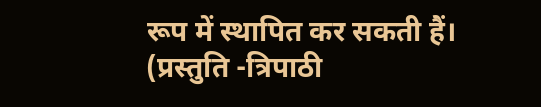रूप में स्थापित कर सकती हैं।
(प्रस्तुति -त्रिपाठी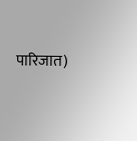पारिजात)